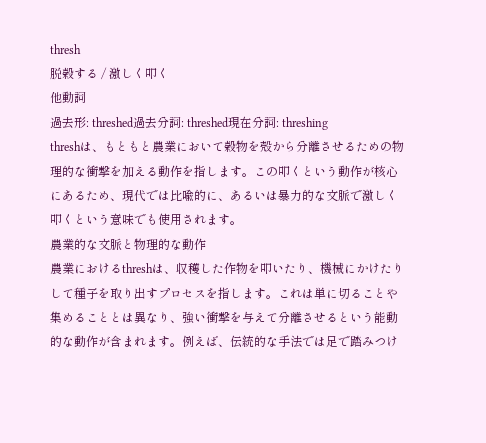thresh
脱穀する / 激しく叩く
他動詞
過去形: threshed過去分詞: threshed現在分詞: threshing
threshは、もともと農業において穀物を殻から分離させるための物理的な衝撃を加える動作を指します。この叩くという動作が核心にあるため、現代では比喩的に、あるいは暴力的な文脈で激しく叩くという意味でも使用されます。
農業的な文脈と物理的な動作
農業におけるthreshは、収穫した作物を叩いたり、機械にかけたりして種子を取り出すプロセスを指します。これは単に切ることや集めることとは異なり、強い衝撃を与えて分離させるという能動的な動作が含まれます。例えば、伝統的な手法では足で踏みつけ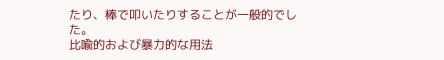たり、棒で叩いたりすることが一般的でした。
比喩的および暴力的な用法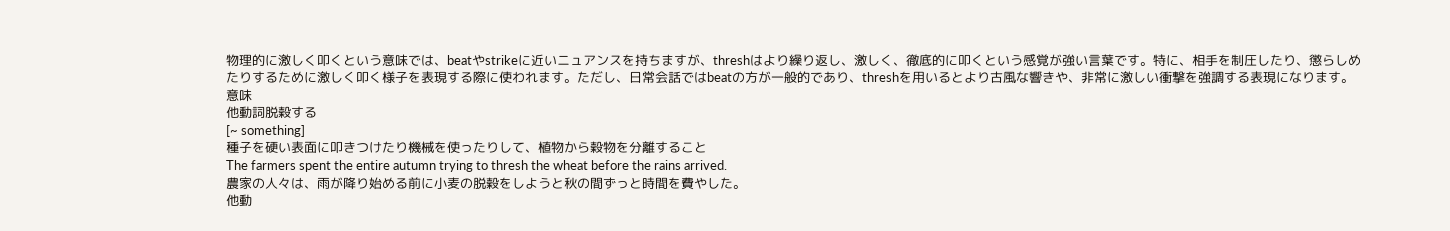物理的に激しく叩くという意味では、beatやstrikeに近いニュアンスを持ちますが、threshはより繰り返し、激しく、徹底的に叩くという感覚が強い言葉です。特に、相手を制圧したり、懲らしめたりするために激しく叩く様子を表現する際に使われます。ただし、日常会話ではbeatの方が一般的であり、threshを用いるとより古風な響きや、非常に激しい衝撃を強調する表現になります。
意味
他動詞脱穀する
[~ something]
種子を硬い表面に叩きつけたり機械を使ったりして、植物から穀物を分離すること
The farmers spent the entire autumn trying to thresh the wheat before the rains arrived.
農家の人々は、雨が降り始める前に小麦の脱穀をしようと秋の間ずっと時間を費やした。
他動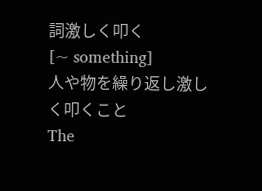詞激しく叩く
[~ something]
人や物を繰り返し激しく叩くこと
The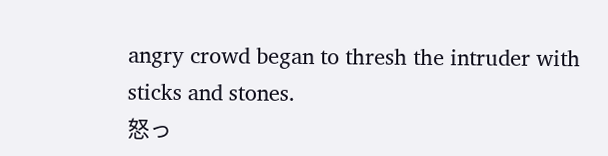angry crowd began to thresh the intruder with sticks and stones.
怒っ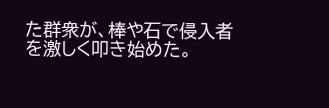た群衆が、棒や石で侵入者を激しく叩き始めた。